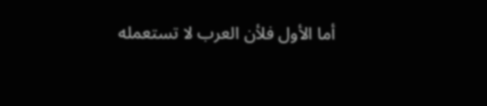أما الأول فلأن العرب لا تستعمله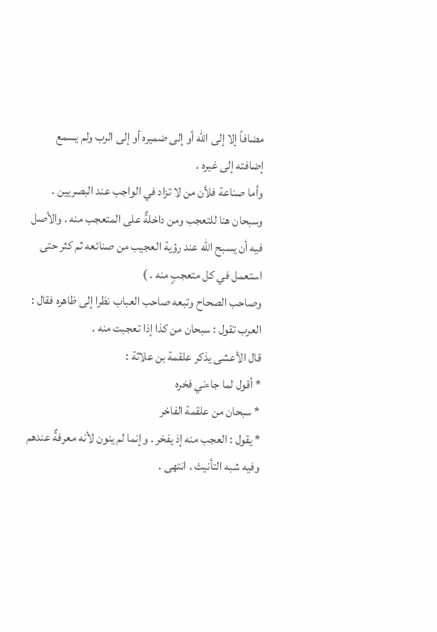مضافاً إلا إلى الله أو إلى ضميره أو إلى الرب ولم يسمع إضافته إلى غيره .
وأما صناعة فلأن من لا تزاد في الواجب عند البصريين . وسبحان هنا للتعجب ومن داخلةٌ على المتعجب منه . والأصل فيه أن يسبح الله عند رؤية العجيب من صنائعه ثم كثر حتى استعمل في كل متعجبٍ منه . )
وصاحب الصحاح وتبعه صاحب العباب نظرا إلى ظاهره فقال : العرب تقول : سبحان من كذا إذا تعجبت منه .
قال الأعشى يذكر علقمة بن علاثة :
* أقول لما جاءني فخره
* سبحان من علقمة الفاخر
* يقول : العجب منه إذ يفخر . وإنما لم ينون لأنه معرفةٌ عندهم وفيه شبه التأنيث . انتهى .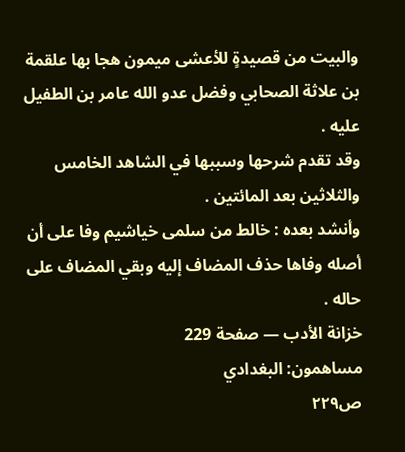والبيت من قصيدةٍ للأعشى ميمون هجا بها علقمة بن علاثة الصحابي وفضل عدو الله عامر بن الطفيل عليه .
وقد تقدم شرحها وسببها في الشاهد الخامس والثلاثين بعد المائتين .
وأنشد بعده : خالط من سلمى خياشيم وفا على أن أصله وفاها حذف المضاف إليه وبقي المضاف على حاله .
خزانة الأدب — صفحة 229
مساهمون: البغدادي
ص٢٢٩